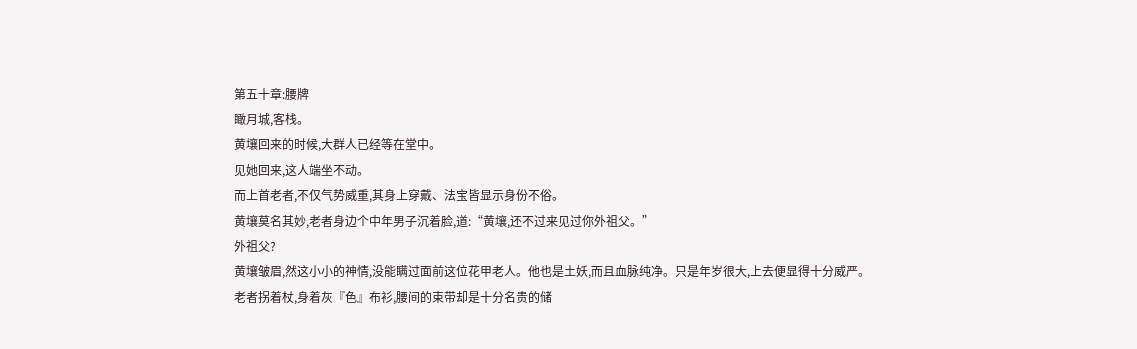第五十章:腰牌
瞰月城,客栈。
黄壤回来的时候,大群人已经等在堂中。
见她回来,这人端坐不动。
而上首老者,不仅气势威重,其身上穿戴、法宝皆显示身份不俗。
黄壤莫名其妙,老者身边个中年男子沉着脸,道:“黄壤,还不过来见过你外祖父。”
外祖父?
黄壤皱眉,然这小小的神情,没能瞒过面前这位花甲老人。他也是土妖,而且血脉纯净。只是年岁很大,上去便显得十分威严。
老者拐着杖,身着灰『色』布衫,腰间的束带却是十分名贵的储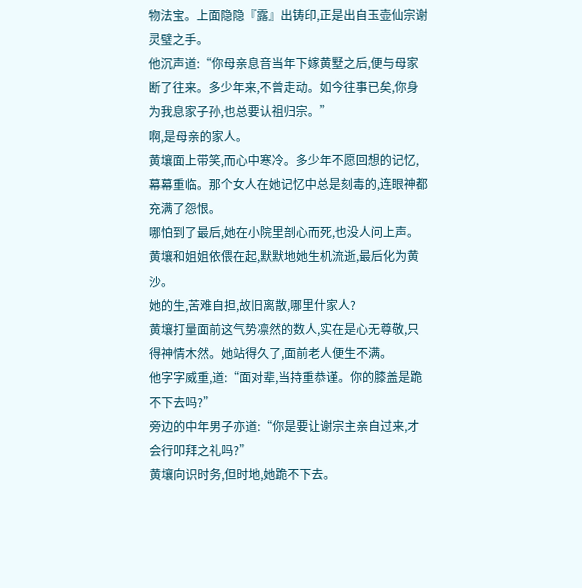物法宝。上面隐隐『露』出铸印,正是出自玉壶仙宗谢灵璧之手。
他沉声道:“你母亲息音当年下嫁黄墅之后,便与母家断了往来。多少年来,不曾走动。如今往事已矣,你身为我息家子孙,也总要认祖归宗。”
啊,是母亲的家人。
黄壤面上带笑,而心中寒冷。多少年不愿回想的记忆,幕幕重临。那个女人在她记忆中总是刻毒的,连眼神都充满了怨恨。
哪怕到了最后,她在小院里剖心而死,也没人问上声。
黄壤和姐姐依偎在起,默默地她生机流逝,最后化为黄沙。
她的生,苦难自担,故旧离散,哪里什家人?
黄壤打量面前这气势凛然的数人,实在是心无尊敬,只得神情木然。她站得久了,面前老人便生不满。
他字字威重,道:“面对辈,当持重恭谨。你的膝盖是跪不下去吗?”
旁边的中年男子亦道:“你是要让谢宗主亲自过来,才会行叩拜之礼吗?”
黄壤向识时务,但时地,她跪不下去。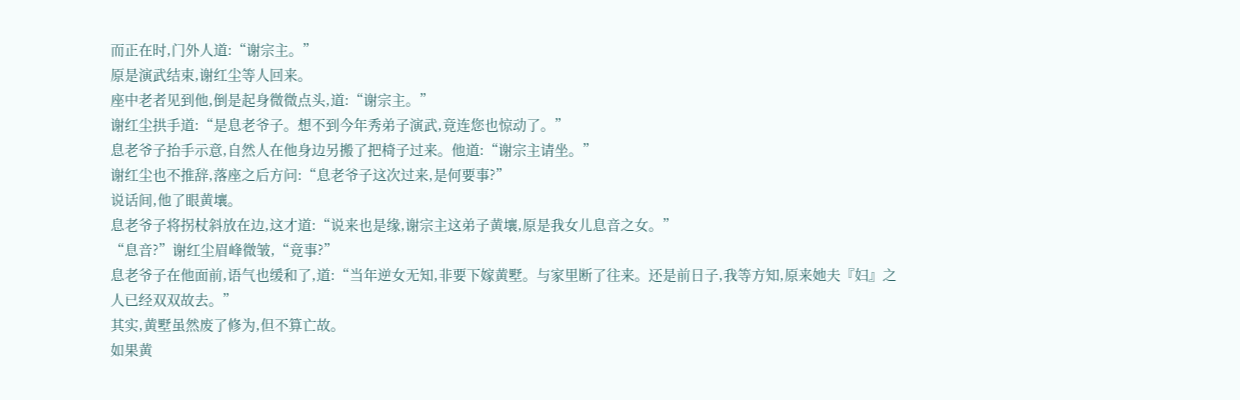而正在时,门外人道:“谢宗主。”
原是演武结束,谢红尘等人回来。
座中老者见到他,倒是起身微微点头,道:“谢宗主。”
谢红尘拱手道:“是息老爷子。想不到今年秀弟子演武,竟连您也惊动了。”
息老爷子抬手示意,自然人在他身边另搬了把椅子过来。他道:“谢宗主请坐。”
谢红尘也不推辞,落座之后方问:“息老爷子这次过来,是何要事?”
说话间,他了眼黄壤。
息老爷子将拐杖斜放在边,这才道:“说来也是缘,谢宗主这弟子黄壤,原是我女儿息音之女。”
“息音?”谢红尘眉峰微皱,“竟事?”
息老爷子在他面前,语气也缓和了,道:“当年逆女无知,非要下嫁黄墅。与家里断了往来。还是前日子,我等方知,原来她夫『妇』之人已经双双故去。”
其实,黄墅虽然废了修为,但不算亡故。
如果黄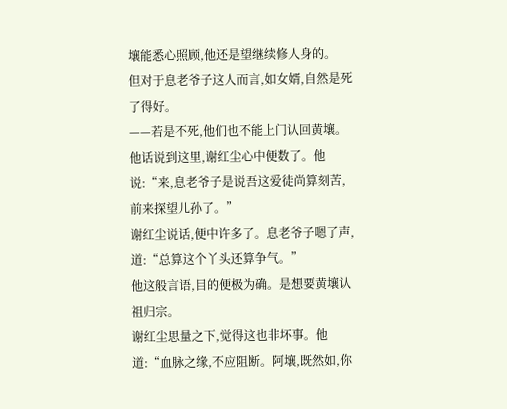壤能悉心照顾,他还是望继续修人身的。
但对于息老爷子这人而言,如女婿,自然是死了得好。
——若是不死,他们也不能上门认回黄壤。
他话说到这里,谢红尘心中便数了。他说:“来,息老爷子是说吾这爱徒尚算刻苦,前来探望儿孙了。”
谢红尘说话,便中许多了。息老爷子嗯了声,道:“总算这个丫头还算争气。”
他这般言语,目的便极为确。是想要黄壤认祖归宗。
谢红尘思量之下,觉得这也非坏事。他道:“血脉之缘,不应阻断。阿壤,既然如,你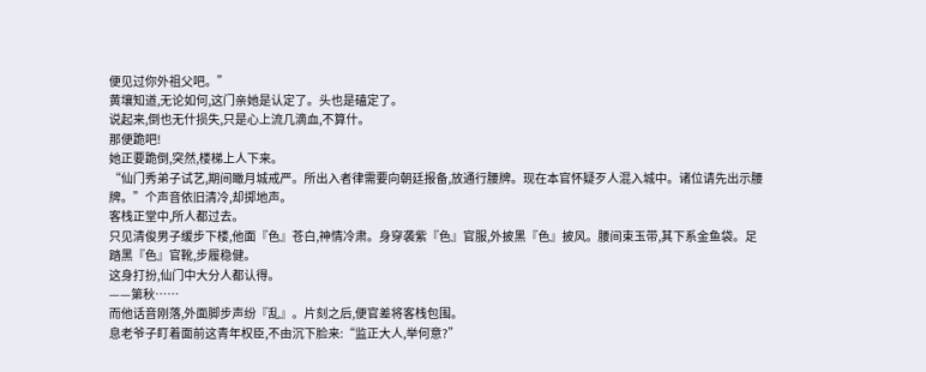便见过你外祖父吧。”
黄壤知道,无论如何,这门亲她是认定了。头也是磕定了。
说起来,倒也无什损失,只是心上流几滴血,不算什。
那便跪吧!
她正要跪倒,突然,楼梯上人下来。
“仙门秀弟子试艺,期间瞰月城戒严。所出入者律需要向朝廷报备,放通行腰牌。现在本官怀疑歹人混入城中。诸位请先出示腰牌。”个声音依旧清冷,却掷地声。
客栈正堂中,所人都过去。
只见清俊男子缓步下楼,他面『色』苍白,神情冷肃。身穿袭紫『色』官服,外披黑『色』披风。腰间束玉带,其下系金鱼袋。足踏黑『色』官靴,步履稳健。
这身打扮,仙门中大分人都认得。
——第秋……
而他话音刚落,外面脚步声纷『乱』。片刻之后,便官差将客栈包围。
息老爷子盯着面前这青年权臣,不由沉下脸来:“监正大人,举何意?”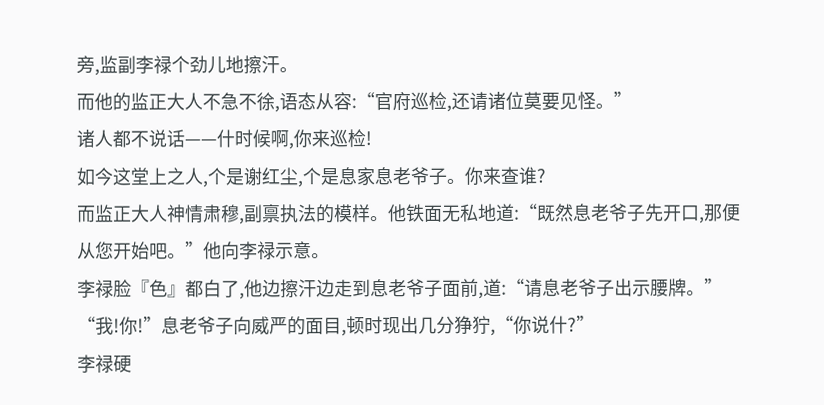旁,监副李禄个劲儿地擦汗。
而他的监正大人不急不徐,语态从容:“官府巡检,还请诸位莫要见怪。”
诸人都不说话——什时候啊,你来巡检!
如今这堂上之人,个是谢红尘,个是息家息老爷子。你来查谁?
而监正大人神情肃穆,副禀执法的模样。他铁面无私地道:“既然息老爷子先开口,那便从您开始吧。”他向李禄示意。
李禄脸『色』都白了,他边擦汗边走到息老爷子面前,道:“请息老爷子出示腰牌。”
“我!你!”息老爷子向威严的面目,顿时现出几分狰狞,“你说什?”
李禄硬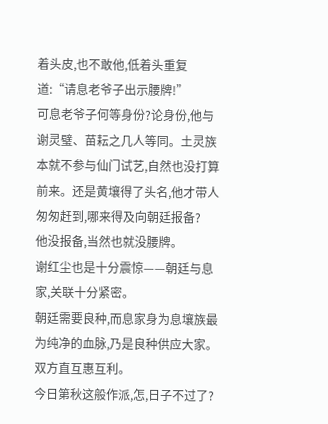着头皮,也不敢他,低着头重复道:“请息老爷子出示腰牌!”
可息老爷子何等身份?论身份,他与谢灵璧、苗耘之几人等同。土灵族本就不参与仙门试艺,自然也没打算前来。还是黄壤得了头名,他才带人匆匆赶到,哪来得及向朝廷报备?
他没报备,当然也就没腰牌。
谢红尘也是十分震惊——朝廷与息家,关联十分紧密。
朝廷需要良种,而息家身为息壤族最为纯净的血脉,乃是良种供应大家。
双方直互惠互利。
今日第秋这般作派,怎,日子不过了?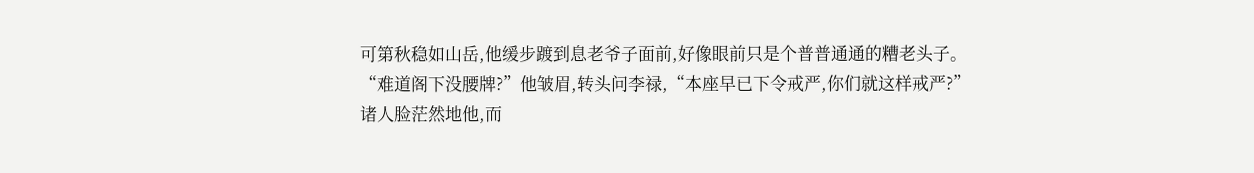可第秋稳如山岳,他缓步踱到息老爷子面前,好像眼前只是个普普通通的糟老头子。
“难道阁下没腰牌?”他皱眉,转头问李禄,“本座早已下令戒严,你们就这样戒严?”
诸人脸茫然地他,而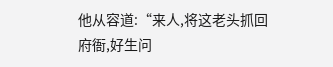他从容道:“来人,将这老头抓回府衙,好生问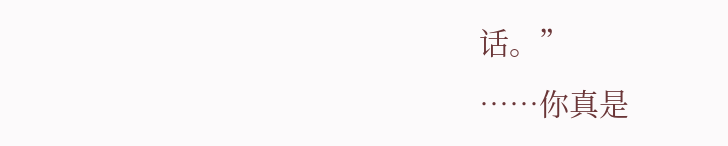话。”
……你真是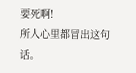要死啊!
所人心里都冒出这句话。